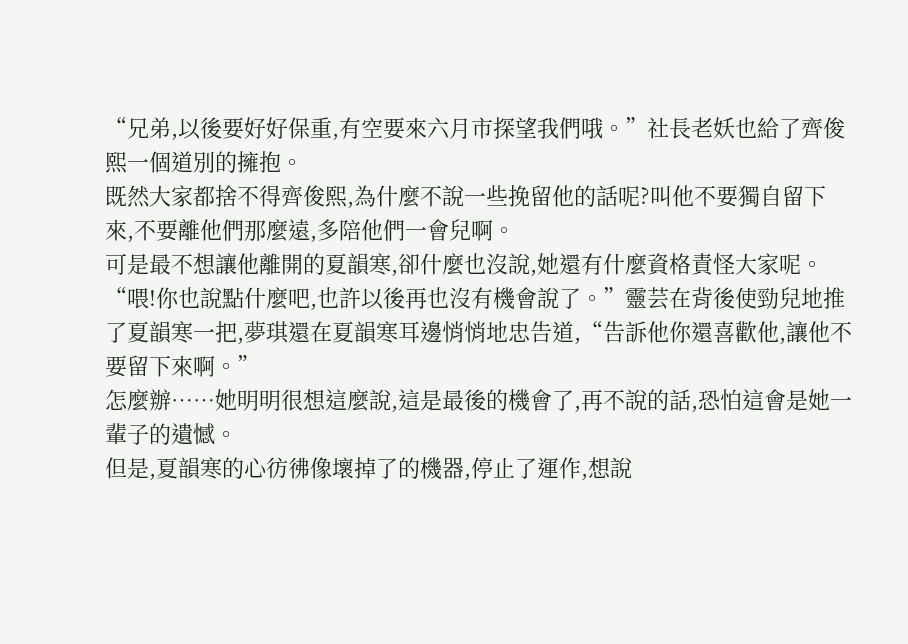“兄弟,以後要好好保重,有空要來六月市探望我們哦。”社長老妖也給了齊俊熙一個道別的擁抱。
既然大家都捨不得齊俊熙,為什麼不說一些挽留他的話呢?叫他不要獨自留下來,不要離他們那麼遠,多陪他們一會兒啊。
可是最不想讓他離開的夏韻寒,卻什麼也沒說,她還有什麼資格責怪大家呢。
“喂!你也說點什麼吧,也許以後再也沒有機會說了。”靈芸在背後使勁兒地推了夏韻寒一把,夢琪還在夏韻寒耳邊悄悄地忠告道,“告訴他你還喜歡他,讓他不要留下來啊。”
怎麼辦……她明明很想這麼說,這是最後的機會了,再不說的話,恐怕這會是她一輩子的遺憾。
但是,夏韻寒的心彷彿像壞掉了的機器,停止了運作,想說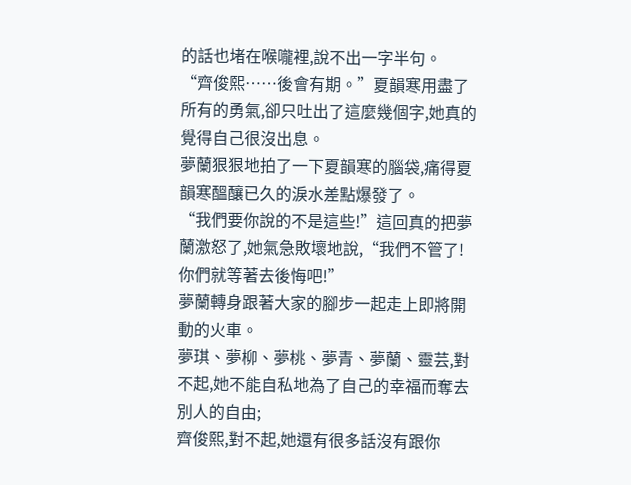的話也堵在喉嚨裡,說不出一字半句。
“齊俊熙……後會有期。”夏韻寒用盡了所有的勇氣,卻只吐出了這麼幾個字,她真的覺得自己很沒出息。
夢蘭狠狠地拍了一下夏韻寒的腦袋,痛得夏韻寒醞釀已久的淚水差點爆發了。
“我們要你說的不是這些!”這回真的把夢蘭激怒了,她氣急敗壞地說,“我們不管了!你們就等著去後悔吧!”
夢蘭轉身跟著大家的腳步一起走上即將開動的火車。
夢琪、夢柳、夢桃、夢青、夢蘭、靈芸,對不起,她不能自私地為了自己的幸福而奪去別人的自由;
齊俊熙,對不起,她還有很多話沒有跟你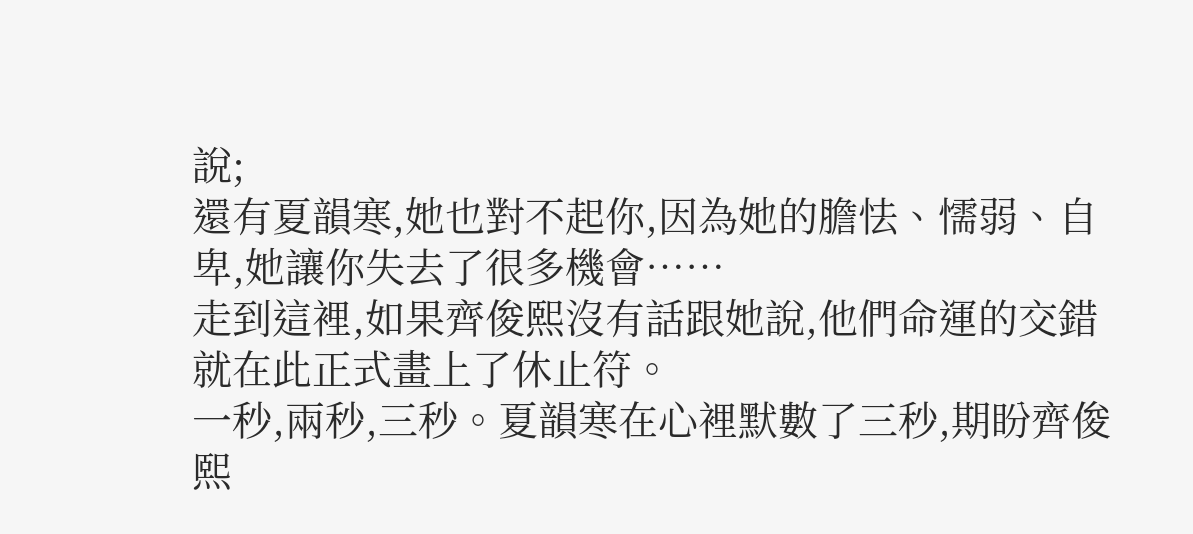說;
還有夏韻寒,她也對不起你,因為她的膽怯、懦弱、自卑,她讓你失去了很多機會……
走到這裡,如果齊俊熙沒有話跟她說,他們命運的交錯就在此正式畫上了休止符。
一秒,兩秒,三秒。夏韻寒在心裡默數了三秒,期盼齊俊熙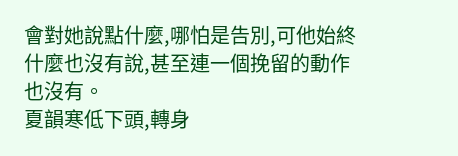會對她說點什麼,哪怕是告別,可他始終什麼也沒有說,甚至連一個挽留的動作也沒有。
夏韻寒低下頭,轉身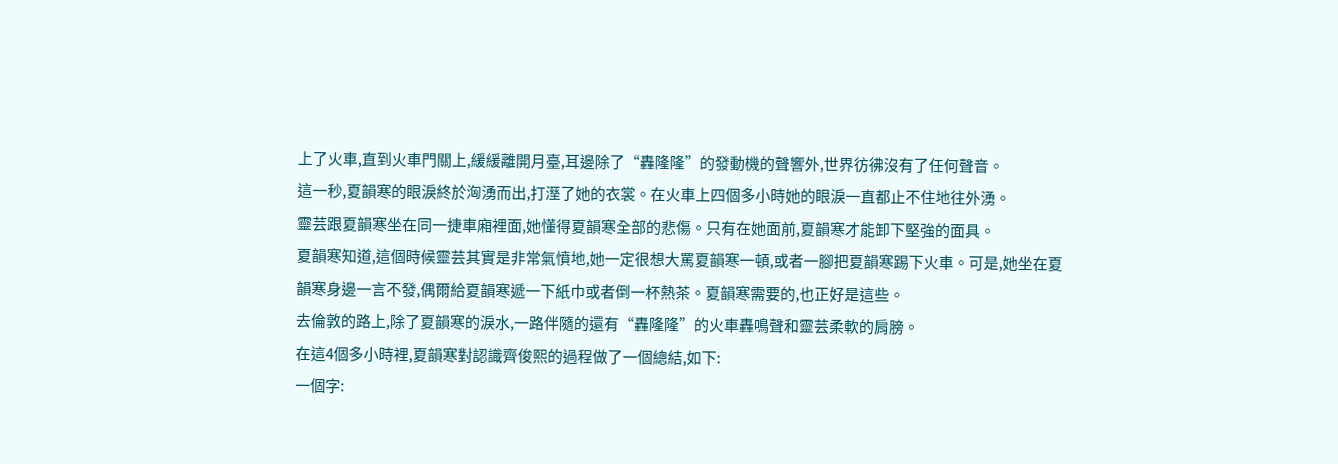上了火車,直到火車門關上,緩緩離開月臺,耳邊除了“轟隆隆”的發動機的聲響外,世界彷彿沒有了任何聲音。
這一秒,夏韻寒的眼淚終於洶湧而出,打溼了她的衣裳。在火車上四個多小時她的眼淚一直都止不住地往外湧。
靈芸跟夏韻寒坐在同一捷車廂裡面,她懂得夏韻寒全部的悲傷。只有在她面前,夏韻寒才能卸下堅強的面具。
夏韻寒知道,這個時候靈芸其實是非常氣憤地,她一定很想大罵夏韻寒一頓,或者一腳把夏韻寒踢下火車。可是,她坐在夏韻寒身邊一言不發,偶爾給夏韻寒遞一下紙巾或者倒一杯熱茶。夏韻寒需要的,也正好是這些。
去倫敦的路上,除了夏韻寒的淚水,一路伴隨的還有“轟隆隆”的火車轟鳴聲和靈芸柔軟的肩膀。
在這4個多小時裡,夏韻寒對認識齊俊熙的過程做了一個總結,如下:
一個字: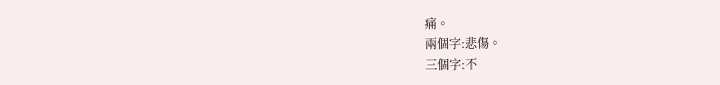痛。
兩個字:悲傷。
三個字:不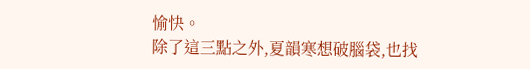愉快。
除了這三點之外,夏韻寒想破腦袋,也找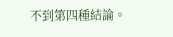不到第四種結論。